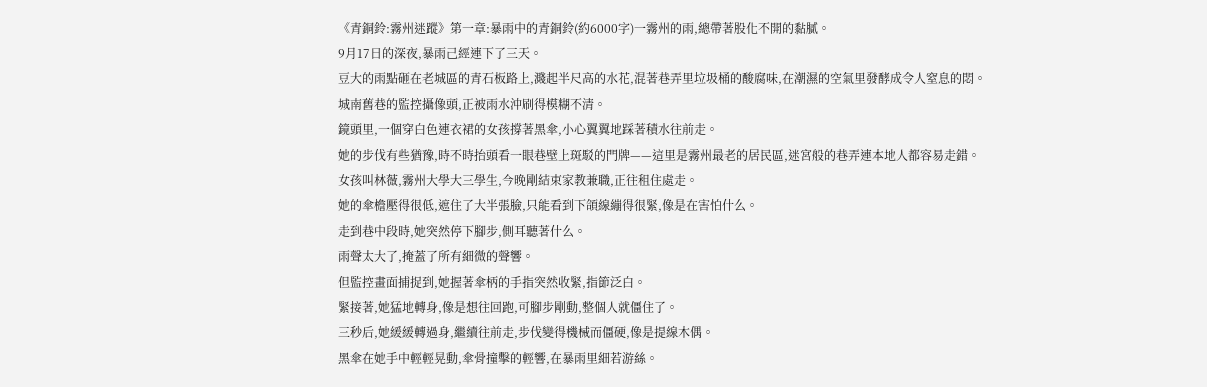《青銅鈴:霧州迷蹤》第一章:暴雨中的青銅鈴(約6000字)一霧州的雨,總帶著股化不開的黏膩。
9月17日的深夜,暴雨己經連下了三天。
豆大的雨點砸在老城區的青石板路上,濺起半尺高的水花,混著巷弄里垃圾桶的酸腐味,在潮濕的空氣里發酵成令人窒息的悶。
城南舊巷的監控攝像頭,正被雨水沖刷得模糊不清。
鏡頭里,一個穿白色連衣裙的女孩撐著黑傘,小心翼翼地踩著積水往前走。
她的步伐有些猶豫,時不時抬頭看一眼巷壁上斑駁的門牌——這里是霧州最老的居民區,迷宮般的巷弄連本地人都容易走錯。
女孩叫林薇,霧州大學大三學生,今晚剛結束家教兼職,正往租住處走。
她的傘檐壓得很低,遮住了大半張臉,只能看到下頜線繃得很緊,像是在害怕什么。
走到巷中段時,她突然停下腳步,側耳聽著什么。
雨聲太大了,掩蓋了所有細微的聲響。
但監控畫面捕捉到,她握著傘柄的手指突然收緊,指節泛白。
緊接著,她猛地轉身,像是想往回跑,可腳步剛動,整個人就僵住了。
三秒后,她緩緩轉過身,繼續往前走,步伐變得機械而僵硬,像是提線木偶。
黑傘在她手中輕輕晃動,傘骨撞擊的輕響,在暴雨里細若游絲。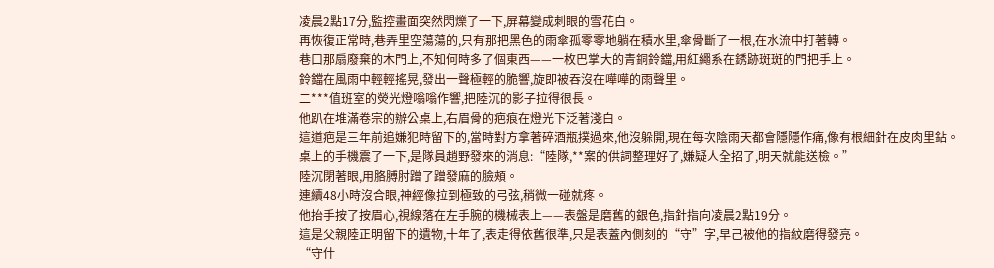凌晨2點17分,監控畫面突然閃爍了一下,屏幕變成刺眼的雪花白。
再恢復正常時,巷弄里空蕩蕩的,只有那把黑色的雨傘孤零零地躺在積水里,傘骨斷了一根,在水流中打著轉。
巷口那扇廢棄的木門上,不知何時多了個東西——一枚巴掌大的青銅鈴鐺,用紅繩系在銹跡斑斑的門把手上。
鈴鐺在風雨中輕輕搖晃,發出一聲極輕的脆響,旋即被吞沒在嘩嘩的雨聲里。
二***值班室的熒光燈嗡嗡作響,把陸沉的影子拉得很長。
他趴在堆滿卷宗的辦公桌上,右眉骨的疤痕在燈光下泛著淺白。
這道疤是三年前追嫌犯時留下的,當時對方拿著碎酒瓶撲過來,他沒躲開,現在每次陰雨天都會隱隱作痛,像有根細針在皮肉里鉆。
桌上的手機震了一下,是隊員趙野發來的消息:“陸隊,**案的供詞整理好了,嫌疑人全招了,明天就能送檢。”
陸沉閉著眼,用胳膊肘蹭了蹭發麻的臉頰。
連續48小時沒合眼,神經像拉到極致的弓弦,稍微一碰就疼。
他抬手按了按眉心,視線落在左手腕的機械表上——表盤是磨舊的銀色,指針指向凌晨2點19分。
這是父親陸正明留下的遺物,十年了,表走得依舊很準,只是表蓋內側刻的“守”字,早己被他的指紋磨得發亮。
“守什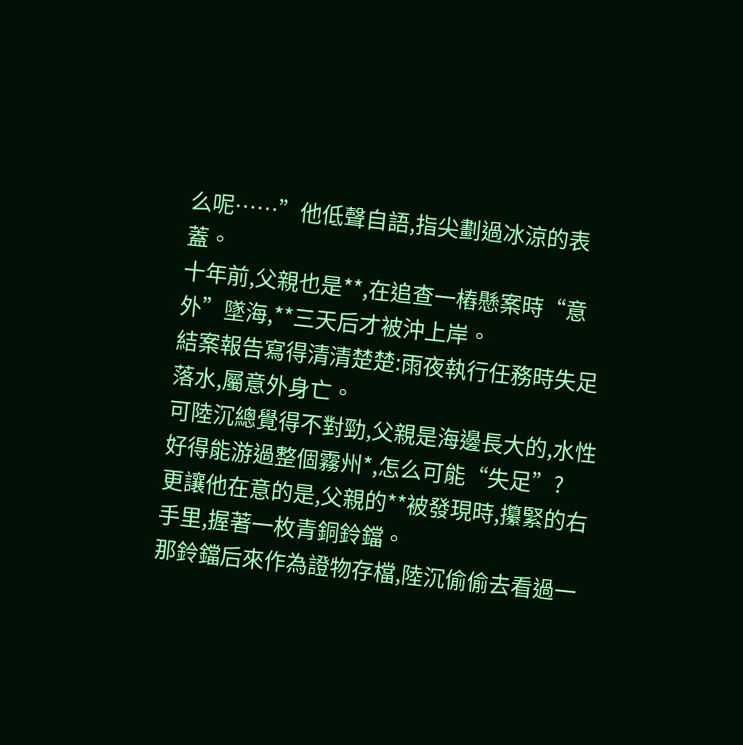么呢……”他低聲自語,指尖劃過冰涼的表蓋。
十年前,父親也是**,在追查一樁懸案時“意外”墜海,**三天后才被沖上岸。
結案報告寫得清清楚楚:雨夜執行任務時失足落水,屬意外身亡。
可陸沉總覺得不對勁,父親是海邊長大的,水性好得能游過整個霧州*,怎么可能“失足”?
更讓他在意的是,父親的**被發現時,攥緊的右手里,握著一枚青銅鈴鐺。
那鈴鐺后來作為證物存檔,陸沉偷偷去看過一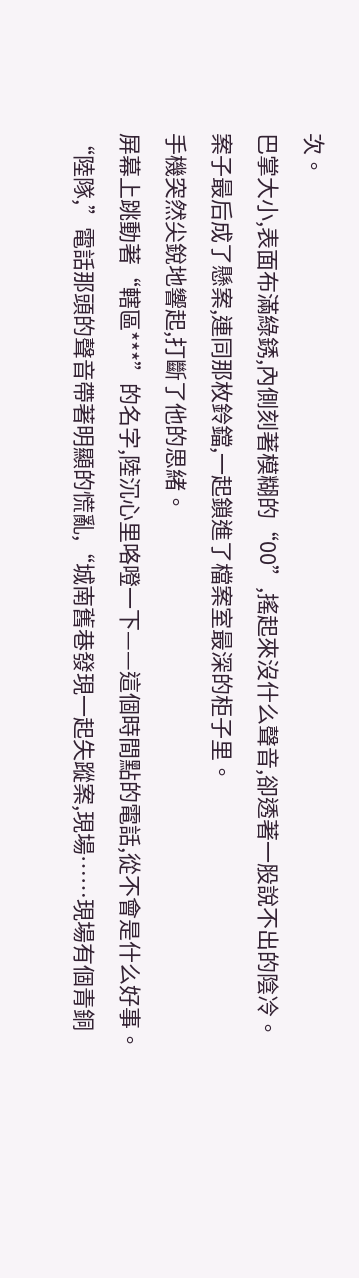次。
巴掌大小,表面布滿綠銹,內側刻著模糊的“00”,搖起來沒什么聲音,卻透著一股說不出的陰冷。
案子最后成了懸案,連同那枚鈴鐺,一起鎖進了檔案室最深的柜子里。
手機突然尖銳地響起,打斷了他的思緒。
屏幕上跳動著“轄區***”的名字,陸沉心里咯噔一下——這個時間點的電話,從不會是什么好事。
“陸隊,”電話那頭的聲音帶著明顯的慌亂,“城南舊巷發現一起失蹤案,現場……現場有個青銅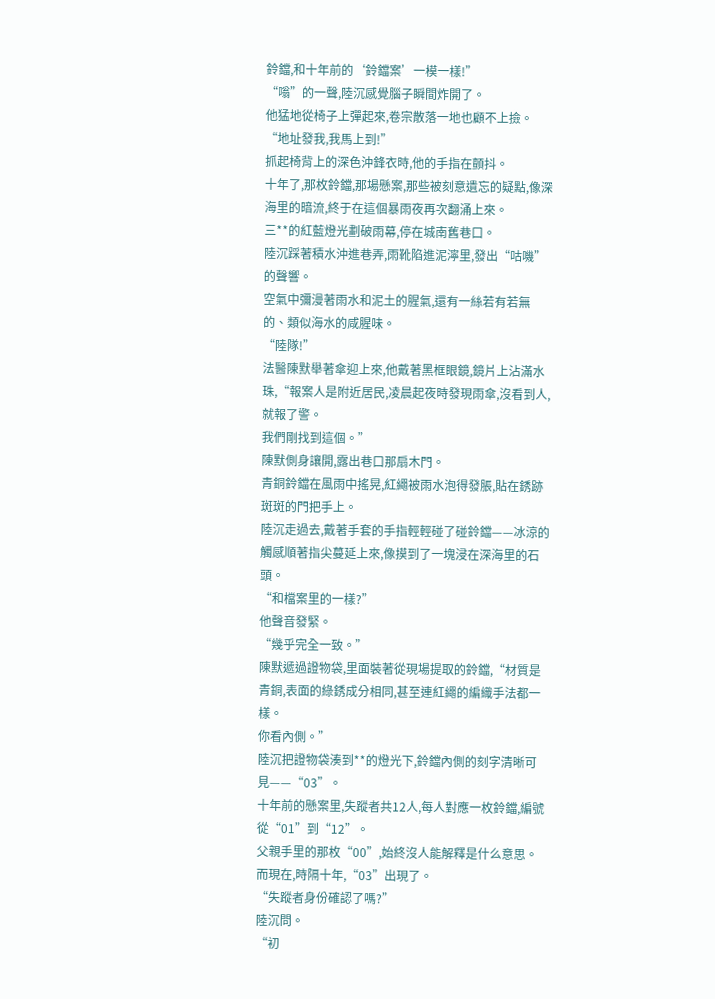鈴鐺,和十年前的‘鈴鐺案’一模一樣!”
“嗡”的一聲,陸沉感覺腦子瞬間炸開了。
他猛地從椅子上彈起來,卷宗散落一地也顧不上撿。
“地址發我,我馬上到!”
抓起椅背上的深色沖鋒衣時,他的手指在顫抖。
十年了,那枚鈴鐺,那場懸案,那些被刻意遺忘的疑點,像深海里的暗流,終于在這個暴雨夜再次翻涌上來。
三**的紅藍燈光劃破雨幕,停在城南舊巷口。
陸沉踩著積水沖進巷弄,雨靴陷進泥濘里,發出“咕嘰”的聲響。
空氣中彌漫著雨水和泥土的腥氣,還有一絲若有若無的、類似海水的咸腥味。
“陸隊!”
法醫陳默舉著傘迎上來,他戴著黑框眼鏡,鏡片上沾滿水珠,“報案人是附近居民,凌晨起夜時發現雨傘,沒看到人,就報了警。
我們剛找到這個。”
陳默側身讓開,露出巷口那扇木門。
青銅鈴鐺在風雨中搖晃,紅繩被雨水泡得發脹,貼在銹跡斑斑的門把手上。
陸沉走過去,戴著手套的手指輕輕碰了碰鈴鐺——冰涼的觸感順著指尖蔓延上來,像摸到了一塊浸在深海里的石頭。
“和檔案里的一樣?”
他聲音發緊。
“幾乎完全一致。”
陳默遞過證物袋,里面裝著從現場提取的鈴鐺,“材質是青銅,表面的綠銹成分相同,甚至連紅繩的編織手法都一樣。
你看內側。”
陸沉把證物袋湊到**的燈光下,鈴鐺內側的刻字清晰可見——“03”。
十年前的懸案里,失蹤者共12人,每人對應一枚鈴鐺,編號從“01”到“12”。
父親手里的那枚“00”,始終沒人能解釋是什么意思。
而現在,時隔十年,“03”出現了。
“失蹤者身份確認了嗎?”
陸沉問。
“初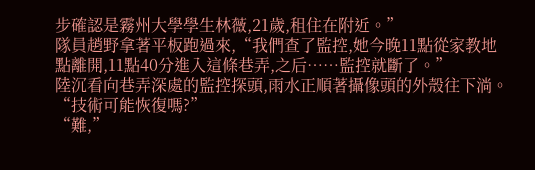步確認是霧州大學學生林薇,21歲,租住在附近。”
隊員趙野拿著平板跑過來,“我們查了監控,她今晚11點從家教地點離開,11點40分進入這條巷弄,之后……監控就斷了。”
陸沉看向巷弄深處的監控探頭,雨水正順著攝像頭的外殼往下淌。
“技術可能恢復嗎?”
“難,”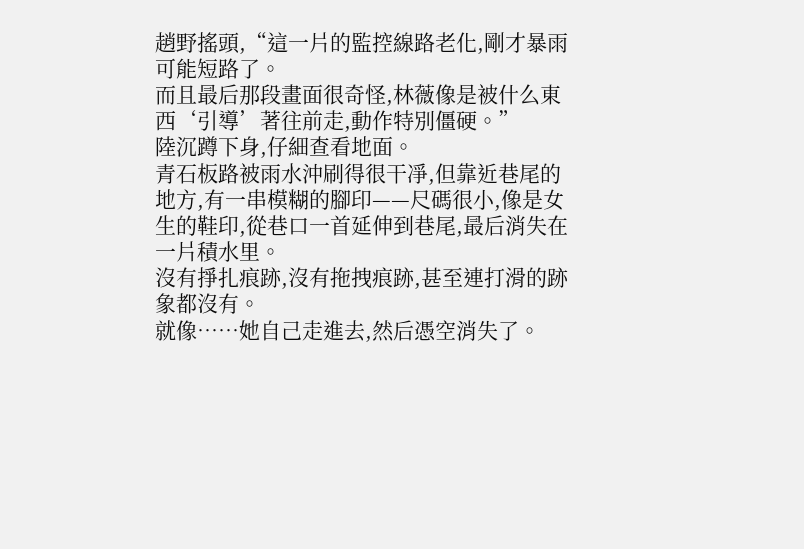趙野搖頭,“這一片的監控線路老化,剛才暴雨可能短路了。
而且最后那段畫面很奇怪,林薇像是被什么東西‘引導’著往前走,動作特別僵硬。”
陸沉蹲下身,仔細查看地面。
青石板路被雨水沖刷得很干凈,但靠近巷尾的地方,有一串模糊的腳印——尺碼很小,像是女生的鞋印,從巷口一首延伸到巷尾,最后消失在一片積水里。
沒有掙扎痕跡,沒有拖拽痕跡,甚至連打滑的跡象都沒有。
就像……她自己走進去,然后憑空消失了。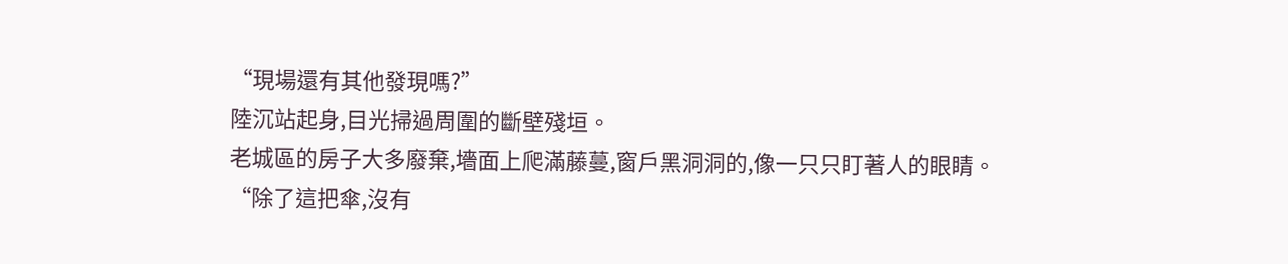“現場還有其他發現嗎?”
陸沉站起身,目光掃過周圍的斷壁殘垣。
老城區的房子大多廢棄,墻面上爬滿藤蔓,窗戶黑洞洞的,像一只只盯著人的眼睛。
“除了這把傘,沒有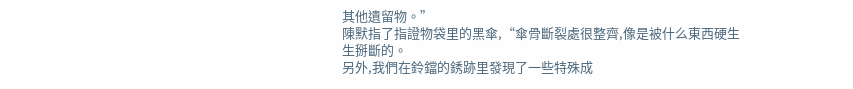其他遺留物。”
陳默指了指證物袋里的黑傘,“傘骨斷裂處很整齊,像是被什么東西硬生生掰斷的。
另外,我們在鈴鐺的銹跡里發現了一些特殊成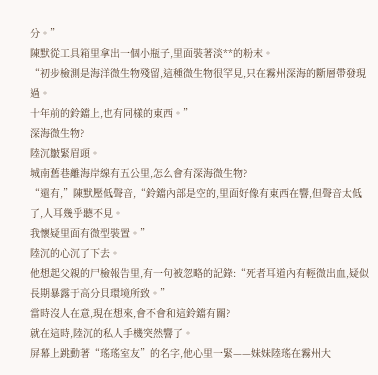分。”
陳默從工具箱里拿出一個小瓶子,里面裝著淡**的粉末。
“初步檢測是海洋微生物殘留,這種微生物很罕見,只在霧州深海的斷層帶發現過。
十年前的鈴鐺上,也有同樣的東西。”
深海微生物?
陸沉皺緊眉頭。
城南舊巷離海岸線有五公里,怎么會有深海微生物?
“還有,”陳默壓低聲音,“鈴鐺內部是空的,里面好像有東西在響,但聲音太低了,人耳幾乎聽不見。
我懷疑里面有微型裝置。”
陸沉的心沉了下去。
他想起父親的尸檢報告里,有一句被忽略的記錄:“死者耳道內有輕微出血,疑似長期暴露于高分貝環境所致。”
當時沒人在意,現在想來,會不會和這鈴鐺有關?
就在這時,陸沉的私人手機突然響了。
屏幕上跳動著“瑤瑤室友”的名字,他心里一緊——妹妹陸瑤在霧州大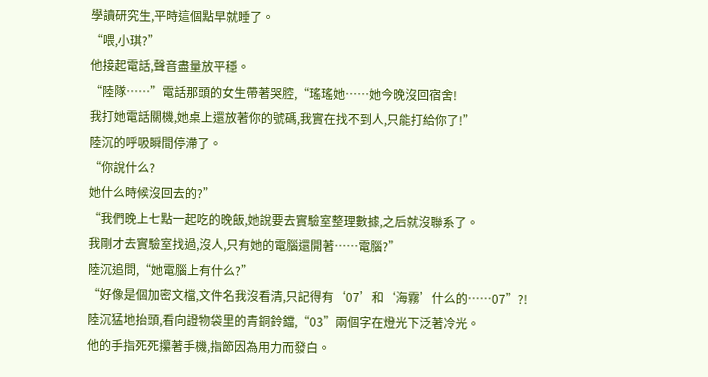學讀研究生,平時這個點早就睡了。
“喂,小琪?”
他接起電話,聲音盡量放平穩。
“陸隊……”電話那頭的女生帶著哭腔,“瑤瑤她……她今晚沒回宿舍!
我打她電話關機,她桌上還放著你的號碼,我實在找不到人,只能打給你了!”
陸沉的呼吸瞬間停滯了。
“你說什么?
她什么時候沒回去的?”
“我們晚上七點一起吃的晚飯,她說要去實驗室整理數據,之后就沒聯系了。
我剛才去實驗室找過,沒人,只有她的電腦還開著……電腦?”
陸沉追問,“她電腦上有什么?”
“好像是個加密文檔,文件名我沒看清,只記得有‘07’和‘海霧’什么的……07”?!
陸沉猛地抬頭,看向證物袋里的青銅鈴鐺,“03”兩個字在燈光下泛著冷光。
他的手指死死攥著手機,指節因為用力而發白。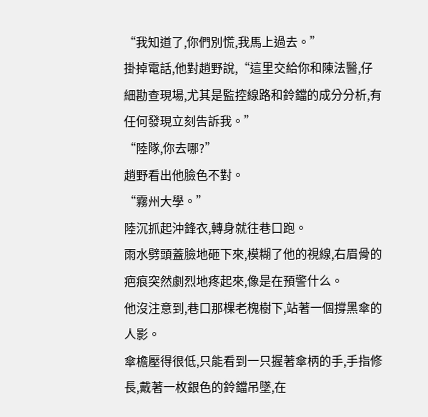“我知道了,你們別慌,我馬上過去。”
掛掉電話,他對趙野說,“這里交給你和陳法醫,仔細勘查現場,尤其是監控線路和鈴鐺的成分分析,有任何發現立刻告訴我。”
“陸隊,你去哪?”
趙野看出他臉色不對。
“霧州大學。”
陸沉抓起沖鋒衣,轉身就往巷口跑。
雨水劈頭蓋臉地砸下來,模糊了他的視線,右眉骨的疤痕突然劇烈地疼起來,像是在預警什么。
他沒注意到,巷口那棵老槐樹下,站著一個撐黑傘的人影。
傘檐壓得很低,只能看到一只握著傘柄的手,手指修長,戴著一枚銀色的鈴鐺吊墜,在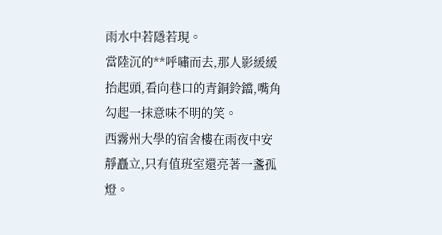雨水中若隱若現。
當陸沉的**呼嘯而去,那人影緩緩抬起頭,看向巷口的青銅鈴鐺,嘴角勾起一抹意味不明的笑。
西霧州大學的宿舍樓在雨夜中安靜矗立,只有值班室還亮著一盞孤燈。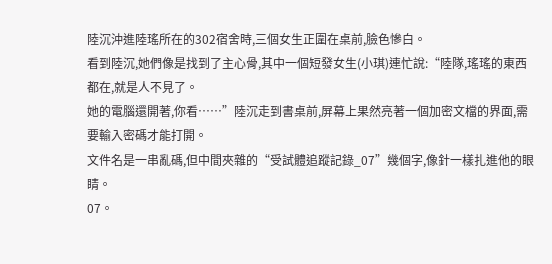陸沉沖進陸瑤所在的302宿舍時,三個女生正圍在桌前,臉色慘白。
看到陸沉,她們像是找到了主心骨,其中一個短發女生(小琪)連忙說:“陸隊,瑤瑤的東西都在,就是人不見了。
她的電腦還開著,你看……”陸沉走到書桌前,屏幕上果然亮著一個加密文檔的界面,需要輸入密碼才能打開。
文件名是一串亂碼,但中間夾雜的“受試體追蹤記錄_07”幾個字,像針一樣扎進他的眼睛。
07。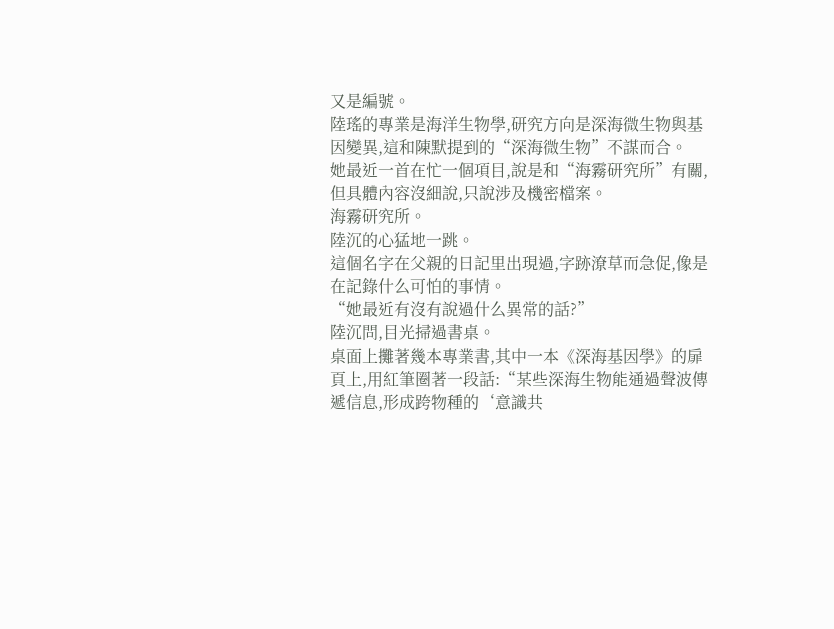又是編號。
陸瑤的專業是海洋生物學,研究方向是深海微生物與基因變異,這和陳默提到的“深海微生物”不謀而合。
她最近一首在忙一個項目,說是和“海霧研究所”有關,但具體內容沒細說,只說涉及機密檔案。
海霧研究所。
陸沉的心猛地一跳。
這個名字在父親的日記里出現過,字跡潦草而急促,像是在記錄什么可怕的事情。
“她最近有沒有說過什么異常的話?”
陸沉問,目光掃過書桌。
桌面上攤著幾本專業書,其中一本《深海基因學》的扉頁上,用紅筆圈著一段話:“某些深海生物能通過聲波傳遞信息,形成跨物種的‘意識共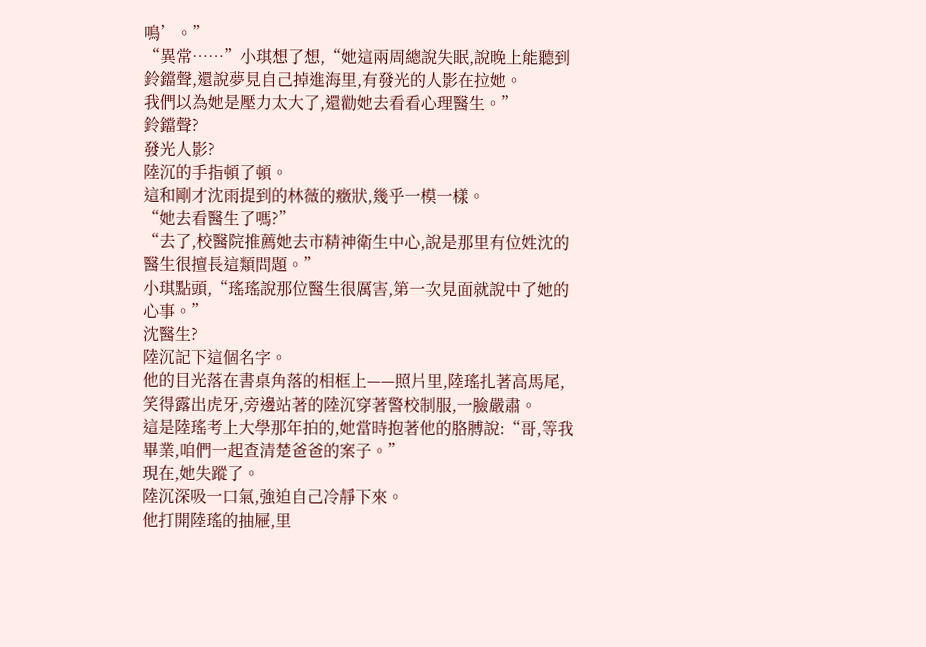鳴’。”
“異常……”小琪想了想,“她這兩周總說失眠,說晚上能聽到鈴鐺聲,還說夢見自己掉進海里,有發光的人影在拉她。
我們以為她是壓力太大了,還勸她去看看心理醫生。”
鈴鐺聲?
發光人影?
陸沉的手指頓了頓。
這和剛才沈雨提到的林薇的癥狀,幾乎一模一樣。
“她去看醫生了嗎?”
“去了,校醫院推薦她去市精神衛生中心,說是那里有位姓沈的醫生很擅長這類問題。”
小琪點頭,“瑤瑤說那位醫生很厲害,第一次見面就說中了她的心事。”
沈醫生?
陸沉記下這個名字。
他的目光落在書桌角落的相框上——照片里,陸瑤扎著高馬尾,笑得露出虎牙,旁邊站著的陸沉穿著警校制服,一臉嚴肅。
這是陸瑤考上大學那年拍的,她當時抱著他的胳膊說:“哥,等我畢業,咱們一起查清楚爸爸的案子。”
現在,她失蹤了。
陸沉深吸一口氣,強迫自己冷靜下來。
他打開陸瑤的抽屜,里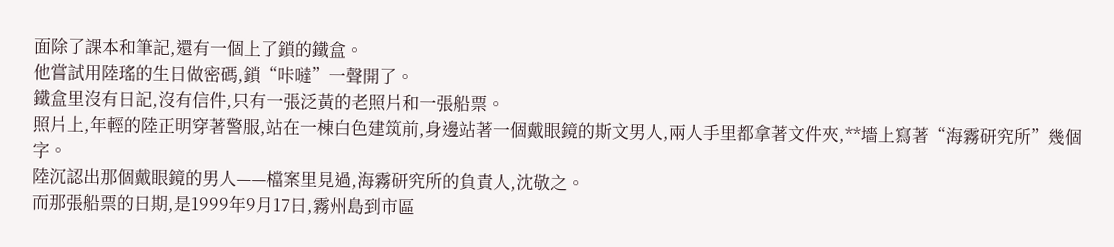面除了課本和筆記,還有一個上了鎖的鐵盒。
他嘗試用陸瑤的生日做密碼,鎖“咔噠”一聲開了。
鐵盒里沒有日記,沒有信件,只有一張泛黃的老照片和一張船票。
照片上,年輕的陸正明穿著警服,站在一棟白色建筑前,身邊站著一個戴眼鏡的斯文男人,兩人手里都拿著文件夾,**墻上寫著“海霧研究所”幾個字。
陸沉認出那個戴眼鏡的男人——檔案里見過,海霧研究所的負責人,沈敬之。
而那張船票的日期,是1999年9月17日,霧州島到市區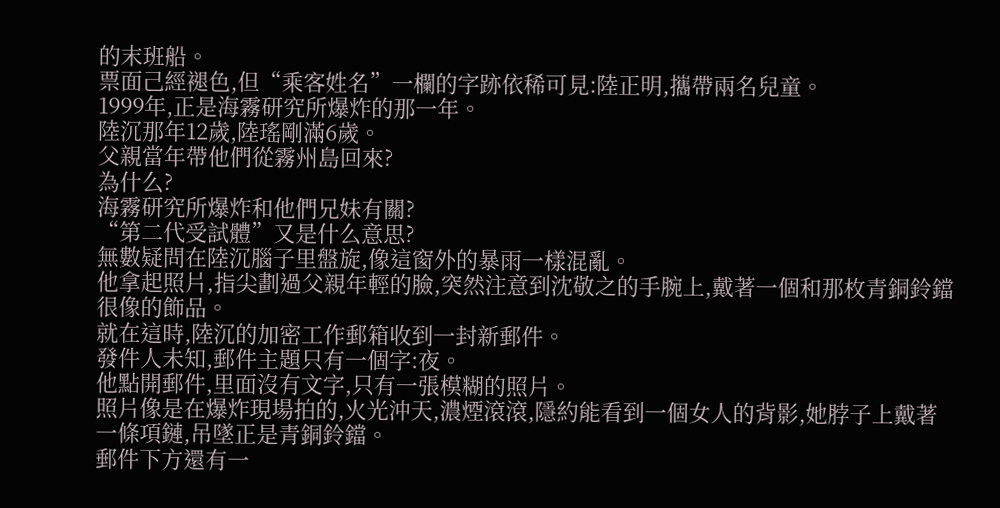的末班船。
票面己經褪色,但“乘客姓名”一欄的字跡依稀可見:陸正明,攜帶兩名兒童。
1999年,正是海霧研究所爆炸的那一年。
陸沉那年12歲,陸瑤剛滿6歲。
父親當年帶他們從霧州島回來?
為什么?
海霧研究所爆炸和他們兄妹有關?
“第二代受試體”又是什么意思?
無數疑問在陸沉腦子里盤旋,像這窗外的暴雨一樣混亂。
他拿起照片,指尖劃過父親年輕的臉,突然注意到沈敬之的手腕上,戴著一個和那枚青銅鈴鐺很像的飾品。
就在這時,陸沉的加密工作郵箱收到一封新郵件。
發件人未知,郵件主題只有一個字:夜。
他點開郵件,里面沒有文字,只有一張模糊的照片。
照片像是在爆炸現場拍的,火光沖天,濃煙滾滾,隱約能看到一個女人的背影,她脖子上戴著一條項鏈,吊墜正是青銅鈴鐺。
郵件下方還有一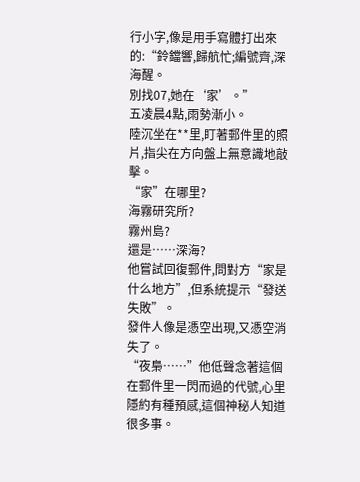行小字,像是用手寫體打出來的:“鈴鐺響,歸航忙;編號齊,深海醒。
別找07,她在‘家’。”
五凌晨4點,雨勢漸小。
陸沉坐在**里,盯著郵件里的照片,指尖在方向盤上無意識地敲擊。
“家”在哪里?
海霧研究所?
霧州島?
還是……深海?
他嘗試回復郵件,問對方“家是什么地方”,但系統提示“發送失敗”。
發件人像是憑空出現,又憑空消失了。
“夜梟……”他低聲念著這個在郵件里一閃而過的代號,心里隱約有種預感,這個神秘人知道很多事。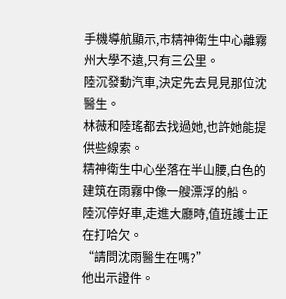手機導航顯示,市精神衛生中心離霧州大學不遠,只有三公里。
陸沉發動汽車,決定先去見見那位沈醫生。
林薇和陸瑤都去找過她,也許她能提供些線索。
精神衛生中心坐落在半山腰,白色的建筑在雨霧中像一艘漂浮的船。
陸沉停好車,走進大廳時,值班護士正在打哈欠。
“請問沈雨醫生在嗎?”
他出示證件。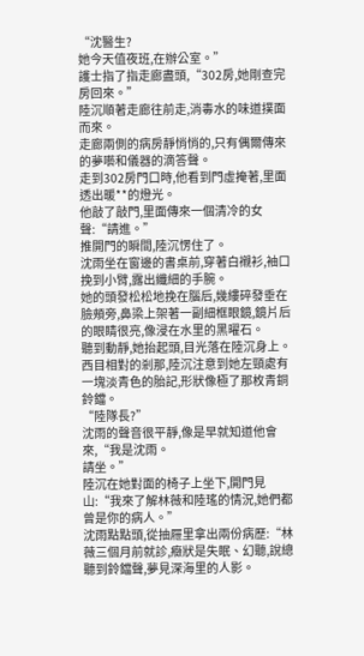“沈醫生?
她今天值夜班,在辦公室。”
護士指了指走廊盡頭,“302房,她剛查完房回來。”
陸沉順著走廊往前走,消毒水的味道撲面而來。
走廊兩側的病房靜悄悄的,只有偶爾傳來的夢囈和儀器的滴答聲。
走到302房門口時,他看到門虛掩著,里面透出暖**的燈光。
他敲了敲門,里面傳來一個清冷的女聲:“請進。”
推開門的瞬間,陸沉愣住了。
沈雨坐在窗邊的書桌前,穿著白襯衫,袖口挽到小臂,露出纖細的手腕。
她的頭發松松地挽在腦后,幾縷碎發垂在臉頰旁,鼻梁上架著一副細框眼鏡,鏡片后的眼睛很亮,像浸在水里的黑曜石。
聽到動靜,她抬起頭,目光落在陸沉身上。
西目相對的剎那,陸沉注意到她左頸處有一塊淡青色的胎記,形狀像極了那枚青銅鈴鐺。
“陸隊長?”
沈雨的聲音很平靜,像是早就知道他會來,“我是沈雨。
請坐。”
陸沉在她對面的椅子上坐下,開門見山:“我來了解林薇和陸瑤的情況,她們都曾是你的病人。”
沈雨點點頭,從抽屜里拿出兩份病歷:“林薇三個月前就診,癥狀是失眠、幻聽,說總聽到鈴鐺聲,夢見深海里的人影。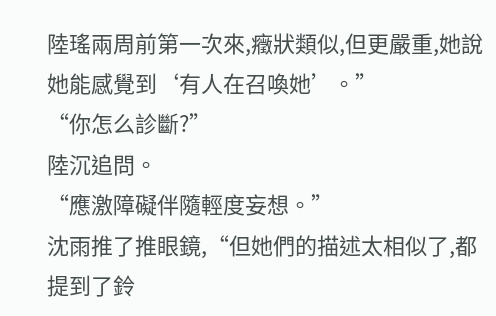陸瑤兩周前第一次來,癥狀類似,但更嚴重,她說她能感覺到‘有人在召喚她’。”
“你怎么診斷?”
陸沉追問。
“應激障礙伴隨輕度妄想。”
沈雨推了推眼鏡,“但她們的描述太相似了,都提到了鈴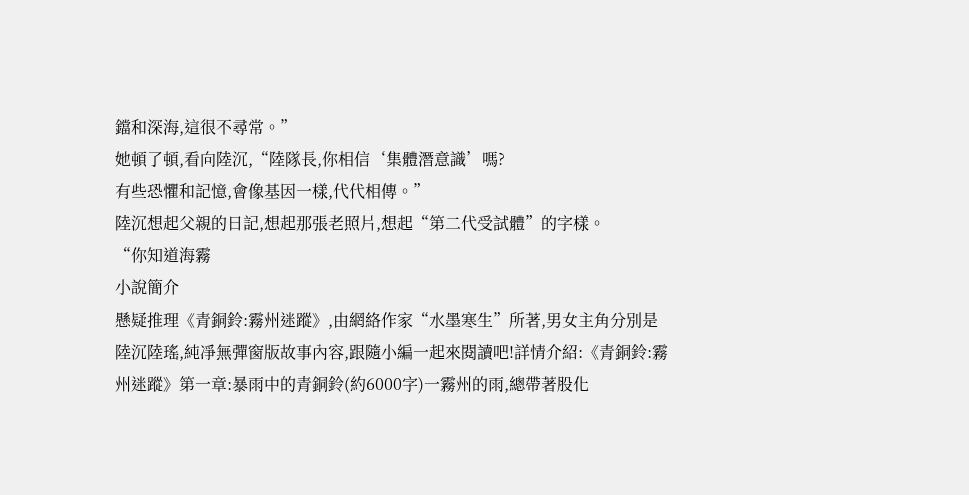鐺和深海,這很不尋常。”
她頓了頓,看向陸沉,“陸隊長,你相信‘集體潛意識’嗎?
有些恐懼和記憶,會像基因一樣,代代相傳。”
陸沉想起父親的日記,想起那張老照片,想起“第二代受試體”的字樣。
“你知道海霧
小說簡介
懸疑推理《青銅鈴:霧州迷蹤》,由網絡作家“水墨寒生”所著,男女主角分別是陸沉陸瑤,純凈無彈窗版故事內容,跟隨小編一起來閱讀吧!詳情介紹:《青銅鈴:霧州迷蹤》第一章:暴雨中的青銅鈴(約6000字)一霧州的雨,總帶著股化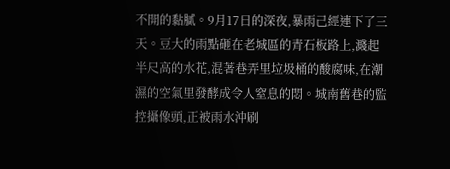不開的黏膩。9月17日的深夜,暴雨己經連下了三天。豆大的雨點砸在老城區的青石板路上,濺起半尺高的水花,混著巷弄里垃圾桶的酸腐味,在潮濕的空氣里發酵成令人窒息的悶。城南舊巷的監控攝像頭,正被雨水沖刷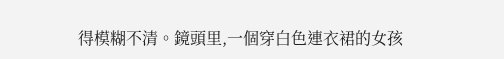得模糊不清。鏡頭里,一個穿白色連衣裙的女孩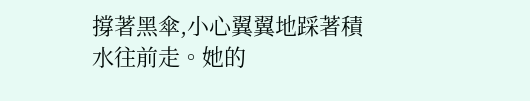撐著黑傘,小心翼翼地踩著積水往前走。她的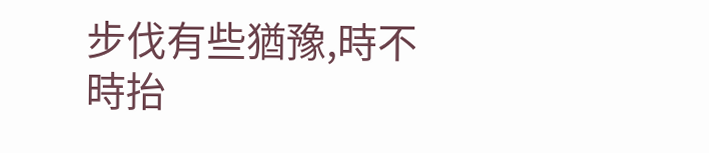步伐有些猶豫,時不時抬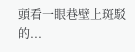頭看一眼巷壁上斑駁的...